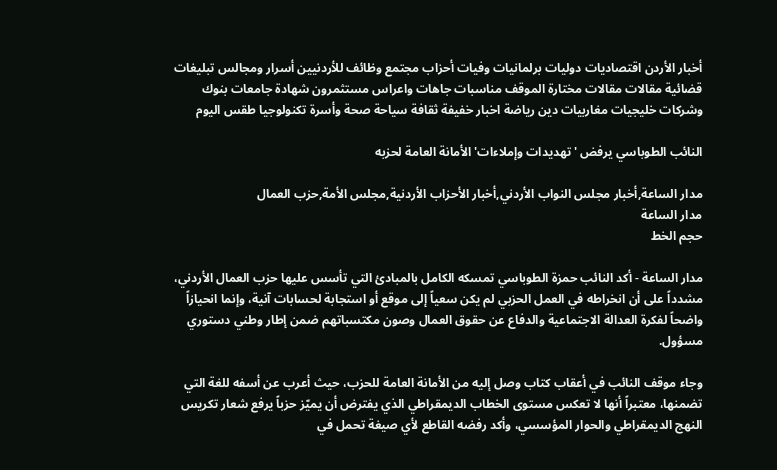أخبار الأردن اقتصاديات دوليات برلمانيات وفيات أحزاب مجتمع وظائف للأردنيين أسرار ومجالس تبليغات قضائية مقالات مقالات مختارة الموقف مناسبات جاهات واعراس مستثمرون شهادة جامعات بنوك وشركات خليجيات مغاربيات دين رياضة اخبار خفيفة ثقافة سياحة صحة وأسرة تكنولوجيا طقس اليوم

النائب الطوباسي يرفض 'تهديدات وإملاءات' الأمانة العامة لحزبه

مدار الساعة,أخبار مجلس النواب الأردني,أخبار الأحزاب الأردنية,مجلس الأمة,حزب العمال
مدار الساعة
حجم الخط

مدار الساعة - أكد النائب حمزة الطوباسي تمسكه الكامل بالمبادئ التي تأسس عليها حزب العمال الأردني، مشدداً على أن انخراطه في العمل الحزبي لم يكن سعياً إلى موقع أو استجابة لحسابات آنية، وإنما انحيازاً واضحاً لفكرة العدالة الاجتماعية والدفاع عن حقوق العمال وصون مكتسباتهم ضمن إطار وطني دستوري مسؤول.

وجاء موقف النائب في أعقاب كتاب وصل إليه من الأمانة العامة للحزب، حيث أعرب عن أسفه للغة التي تضمنها، معتبراً أنها لا تعكس مستوى الخطاب الديمقراطي الذي يفترض أن يميّز حزباً يرفع شعار تكريس النهج الديمقراطي والحوار المؤسسي، وأكد رفضه القاطع لأي صيغة تحمل في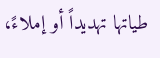طياتها تهديداً أو إملاءً،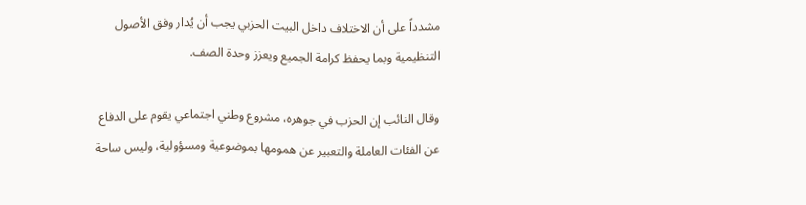مشدداً على أن الاختلاف داخل البيت الحزبي يجب أن يُدار وفق الأصول التنظيمية وبما يحفظ كرامة الجميع ويعزز وحدة الصف.

وقال النائب إن الحزب في جوهره، مشروع وطني اجتماعي يقوم على الدفاع عن الفئات العاملة والتعبير عن همومها بموضوعية ومسؤولية، وليس ساحة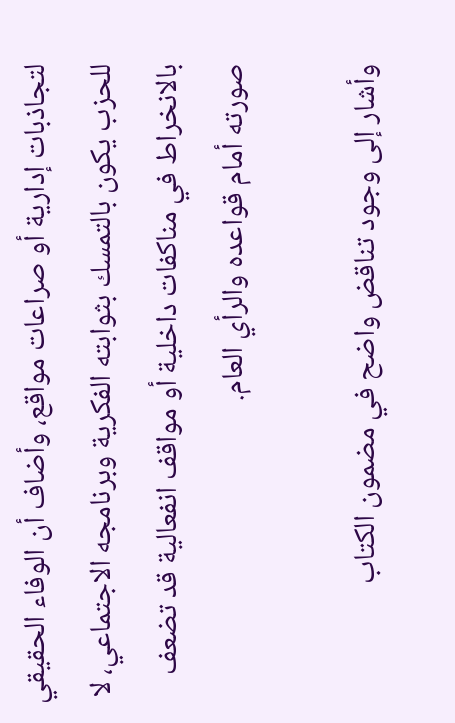لتجاذبات إدارية أو صراعات مواقع، وأضاف أن الوفاء الحقيقي للحزب يكون بالتمسك بثوابته الفكرية وبرنامجه الاجتماعي، لا بالانخراط في مناكفات داخلية أو مواقف انفعالية قد تضعف صورته أمام قواعده والرأي العام.

وأشار إلى وجود تناقض واضح في مضمون الكتاب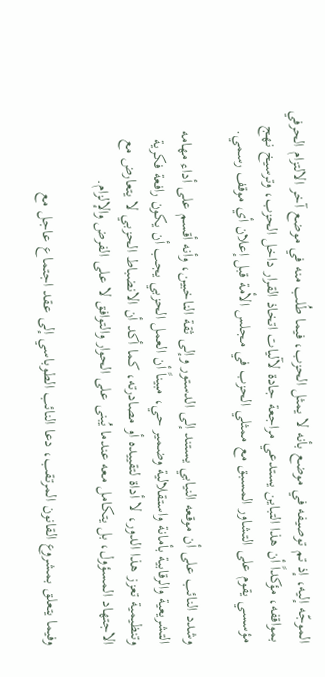الموجّه إليه، إذ تم توصيفه في موضع بأنه لا يمثل الحزب، فيما طُلب منه في موضع آخر الالتزام الحرفي بمواقفه، مؤكداً أن هذا التباين يستدعي مراجعة جادة لآليات اتخاذ القرار داخل الحزب، وترسيخ نهج مؤسسي يقوم على التشاور المسبق مع ممثلي الحزب في مجلس الأمة قبل إعلان أي موقف رسمي.

وشدد النائب على أن موقعه النيابي يستند إلى الدستور وإلى ثقة الناخبين، وأنه أقسم على أداء مهامه التشريعية والرقابية بأمانة واستقلالية وضمير حي، مبيناً أن العمل الحزبي يجب أن يكون رافعة فكرية وتنظيمية تعزز هذا الدور، لا أداة لتقييده أو مصادرته، كما أكد أن الانضباط الحزبي لا يتعارض مع الاجتهاد المسؤول، بل يتكامل معه عندما يُبنى على الحوار والتوافق لا على الفرض والإلزام.

وفيما يتعلق بمشروع القانون المرتقب، دعا النائب الطوباسي إلى عقد اجتماع عاجل مع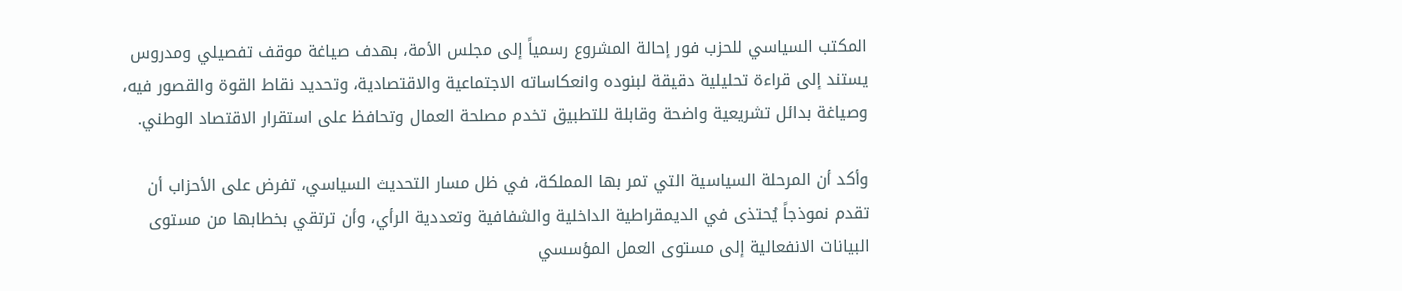المكتب السياسي للحزب فور إحالة المشروع رسمياً إلى مجلس الأمة، بهدف صياغة موقف تفصيلي ومدروس يستند إلى قراءة تحليلية دقيقة لبنوده وانعكاساته الاجتماعية والاقتصادية، وتحديد نقاط القوة والقصور فيه، وصياغة بدائل تشريعية واضحة وقابلة للتطبيق تخدم مصلحة العمال وتحافظ على استقرار الاقتصاد الوطني.

وأكد أن المرحلة السياسية التي تمر بها المملكة، في ظل مسار التحديث السياسي، تفرض على الأحزاب أن تقدم نموذجاً يُحتذى في الديمقراطية الداخلية والشفافية وتعددية الرأي، وأن ترتقي بخطابها من مستوى البيانات الانفعالية إلى مستوى العمل المؤسسي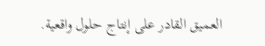العميق القادر على إنتاج حلول واقعية.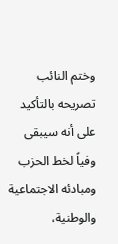وختم النائب تصريحه بالتأكيد على أنه سيبقى وفياً لخط الحزب ومبادئه الاجتماعية والوطنية،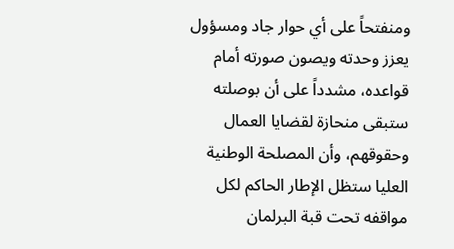ومنفتحاً على أي حوار جاد ومسؤول يعزز وحدته ويصون صورته أمام قواعده، مشدداً على أن بوصلته ستبقى منحازة لقضايا العمال وحقوقهم، وأن المصلحة الوطنية العليا ستظل الإطار الحاكم لكل مواقفه تحت قبة البرلمان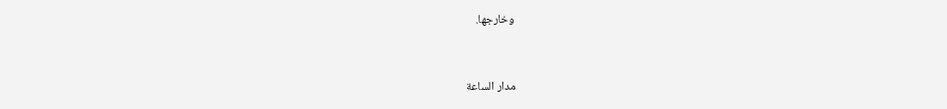وخارجها.


مدار الساعة